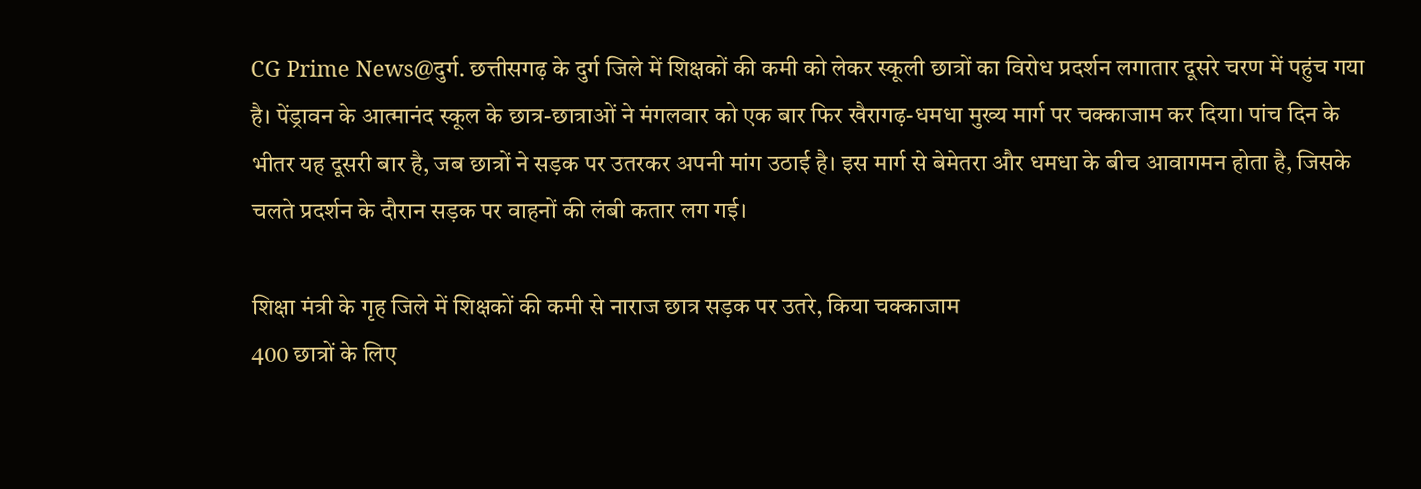CG Prime News@दुर्ग. छत्तीसगढ़ के दुर्ग जिले में शिक्षकों की कमी को लेकर स्कूली छात्रों का विरोध प्रदर्शन लगातार दूसरे चरण में पहुंच गया है। पेंड्रावन के आत्मानंद स्कूल के छात्र-छात्राओं ने मंगलवार को एक बार फिर खैरागढ़-धमधा मुख्य मार्ग पर चक्काजाम कर दिया। पांच दिन के भीतर यह दूसरी बार है, जब छात्रों ने सड़क पर उतरकर अपनी मांग उठाई है। इस मार्ग से बेमेतरा और धमधा के बीच आवागमन होता है, जिसके चलते प्रदर्शन के दौरान सड़क पर वाहनों की लंबी कतार लग गई।

शिक्षा मंत्री के गृह जिले में शिक्षकों की कमी से नाराज छात्र सड़क पर उतरे, किया चक्काजाम
400 छात्रों के लिए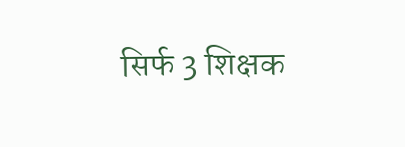सिर्फ 3 शिक्षक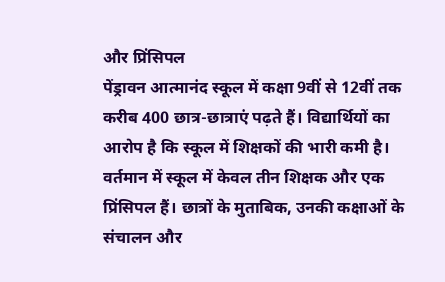और प्रिंसिपल
पेंड्रावन आत्मानंद स्कूल में कक्षा 9वीं से 12वीं तक करीब 400 छात्र-छात्राएं पढ़ते हैं। विद्यार्थियों का आरोप है कि स्कूल में शिक्षकों की भारी कमी है। वर्तमान में स्कूल में केवल तीन शिक्षक और एक प्रिंसिपल हैं। छात्रों के मुताबिक, उनकी कक्षाओं के संचालन और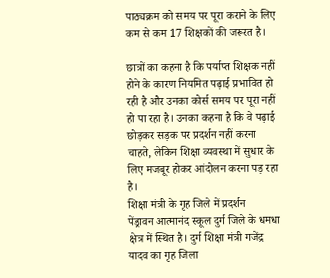पाठ्यक्रम को समय पर पूरा कराने के लिए कम से कम 17 शिक्षकों की जरूरत है।

छात्रों का कहना है कि पर्याप्त शिक्षक नहीं होने के कारण नियमित पढ़ाई प्रभावित हो रही है और उनका कोर्स समय पर पूरा नहीं हो पा रहा है। उनका कहना है कि वे पढ़ाई छोड़कर सड़क पर प्रदर्शन नहीं करना चाहते, लेकिन शिक्षा व्यवस्था में सुधार के लिए मजबूर होकर आंदोलन करना पड़ रहा है।
शिक्षा मंत्री के गृह जिले में प्रदर्शन
पेंड्रावन आत्मानंद स्कूल दुर्ग जिले के धमधा क्षेत्र में स्थित है। दुर्ग शिक्षा मंत्री गजेंद्र यादव का गृह जिला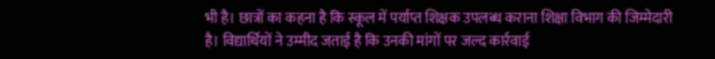भी है। छात्रों का कहना है कि स्कूल में पर्याप्त शिक्षक उपलब्ध कराना शिक्षा विभाग की जिम्मेदारी है। विद्यार्थियों ने उम्मीद जताई है कि उनकी मांगों पर जल्द कार्रवाई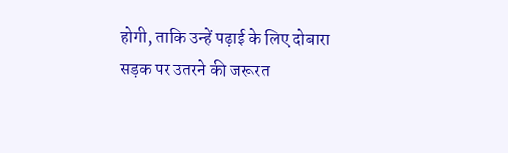होगी, ताकि उन्हें पढ़ाई के लिए दोबारा सड़क पर उतरने की जरूरत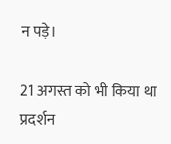न पड़े।

21 अगस्त को भी किया था प्रदर्शन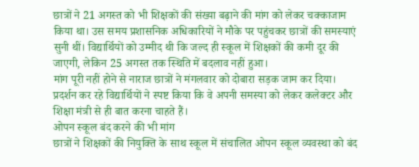छात्रों ने 21 अगस्त को भी शिक्षकों की संख्या बढ़ाने की मांग को लेकर चक्काजाम किया था। उस समय प्रशासनिक अधिकारियों ने मौके पर पहुंचकर छात्रों की समस्याएं सुनी थीं। विद्यार्थियों को उम्मीद थी कि जल्द ही स्कूल में शिक्षकों की कमी दूर की जाएगी, लेकिन 25 अगस्त तक स्थिति में बदलाव नहीं हुआ।
मांग पूरी नहीं होने से नाराज छात्रों ने मंगलवार को दोबारा सड़क जाम कर दिया। प्रदर्शन कर रहे विद्यार्थियों ने स्पष्ट किया कि वे अपनी समस्या को लेकर कलेक्टर और शिक्षा मंत्री से ही बात करना चाहते हैं।
ओपन स्कूल बंद करने की भी मांग
छात्रों ने शिक्षकों की नियुक्ति के साथ स्कूल में संचालित ओपन स्कूल व्यवस्था को बंद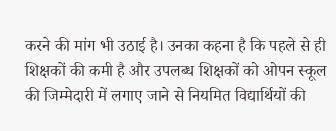करने की मांग भी उठाई है। उनका कहना है कि पहले से ही शिक्षकों की कमी है और उपलब्ध शिक्षकों को ओपन स्कूल की जिम्मेदारी में लगाए जाने से नियमित विद्यार्थियों की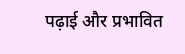पढ़ाई और प्रभावित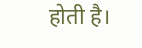होती है।